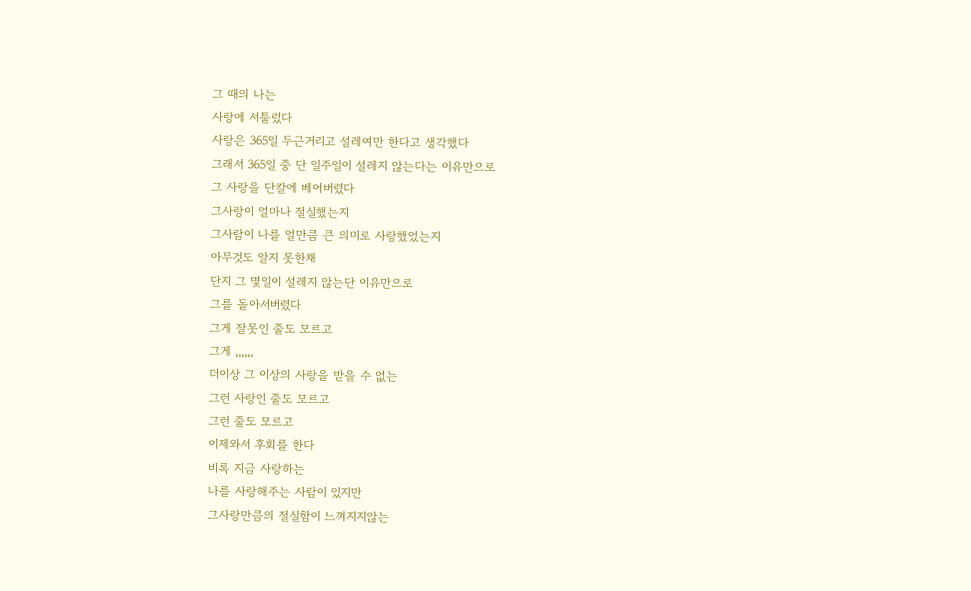그 때의 나는
사랑에 서툴렀다
사랑은 365일 두근거리고 설레여만 한다고 생각했다
그래서 365일 중 단 일주일이 설레지 않는다는 이유만으로
그 사랑을 단칼에 베어버렸다
그사랑이 얼마나 절실했는지
그사람이 나를 얼만큼 큰 의미로 사랑했었는지
아무것도 알지 못한채
단지 그 몇일이 설레지 않는단 이유만으로
그를 돌아서버렸다
그게 잘못인 줄도 모르고
그게 ,,,,,,
더이상 그 이상의 사랑을 받을 수 없는
그런 사랑인 줄도 모르고
그런 줄도 모르고
이제와서 후회를 한다
비록 지금 사랑하는
나를 사랑해주는 사람이 있지만
그사랑만큼의 절실함이 느껴지지않는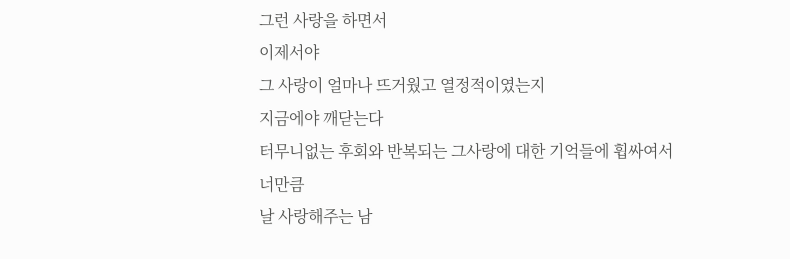그런 사랑을 하면서
이제서야
그 사랑이 얼마나 뜨거웠고 열정적이였는지
지금에야 깨닫는다
터무니없는 후회와 반복되는 그사랑에 대한 기억들에 휩싸여서
너만큼
날 사랑해주는 남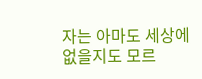자는 아마도 세상에 없을지도 모르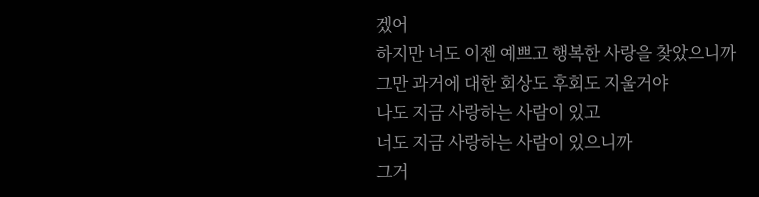겠어
하지만 너도 이젠 예쁘고 행복한 사랑을 찾았으니까
그만 과거에 대한 회상도 후회도 지울거야
나도 지금 사랑하는 사람이 있고
너도 지금 사랑하는 사람이 있으니까
그거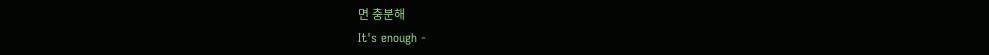면 충분해
It's enough -